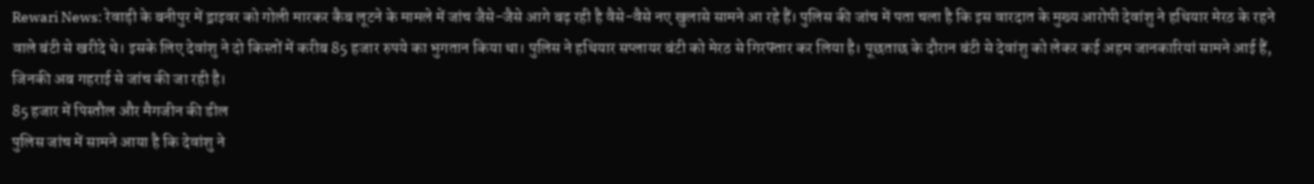Rewari News: रेवाड़ी के बनीपुर में ड्राइवर को गोली मारकर कैब लूटने के मामले में जांच जैसे-जैसे आगे बढ़ रही है वैसे-वैसे नए खुलासे सामने आ रहे हैं। पुलिस की जांच में पता चला है कि इस वारदात के मुख्य आरोपी देवांशु ने हथियार मेरठ के रहने वाले बंटी से खरीदे थे। इसके लिए देवांशु ने दो किस्तों में करीब 85 हजार रुपये का भुगतान किया था। पुलिस ने हथियार सप्लायर बंटी को मेरठ से गिरफ्तार कर लिया है। पूछताछ के दौरान बंटी से देवांशु को लेकर कई अहम जानकारियां सामने आई हैं, जिनकी अब गहराई से जांच की जा रही है।
85 हजार में पिस्तौल और मैगजीन की डील
पुलिस जांच में सामने आया है कि देवांशु ने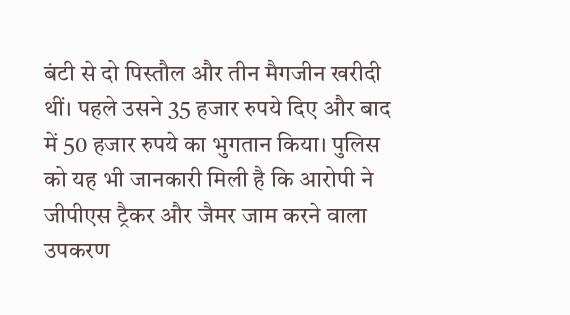बंटी से दो पिस्तौल और तीन मैगजीन खरीदी थीं। पहले उसने 35 हजार रुपये दिए और बाद में 50 हजार रुपये का भुगतान किया। पुलिस को यह भी जानकारी मिली है कि आरोपी ने जीपीएस ट्रैकर और जैमर जाम करने वाला उपकरण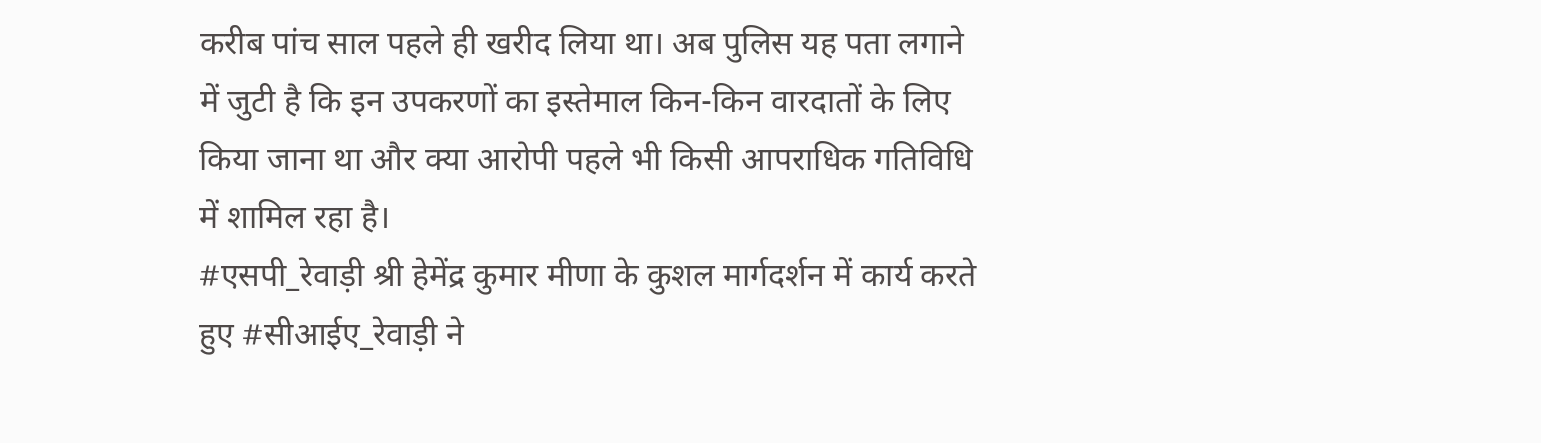करीब पांच साल पहले ही खरीद लिया था। अब पुलिस यह पता लगाने में जुटी है कि इन उपकरणों का इस्तेमाल किन-किन वारदातों के लिए किया जाना था और क्या आरोपी पहले भी किसी आपराधिक गतिविधि में शामिल रहा है।
#एसपी_रेवाड़ी श्री हेमेंद्र कुमार मीणा के कुशल मार्गदर्शन में कार्य करते हुए #सीआईए_रेवाड़ी ने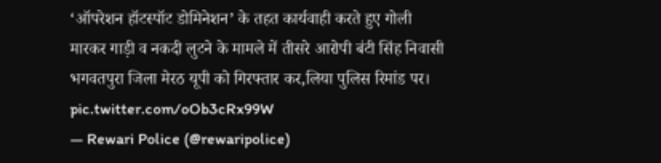‘ऑपरेशन हॉटस्पॉट डोमिनेशन’ के तहत कार्यवाही करते हुए गोली मारकर गाड़ी व नकदी लुटने के मामले में तीसरे आरोपी बंटी सिंह निवासी भगवतपुरा जिला मेरठ यूपी को गिरफ्तार कर,लिया पुलिस रिमांड पर। pic.twitter.com/oOb3cRx99W
— Rewari Police (@rewaripolice)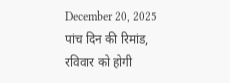December 20, 2025
पांच दिन की रिमांड, रविवार को होगी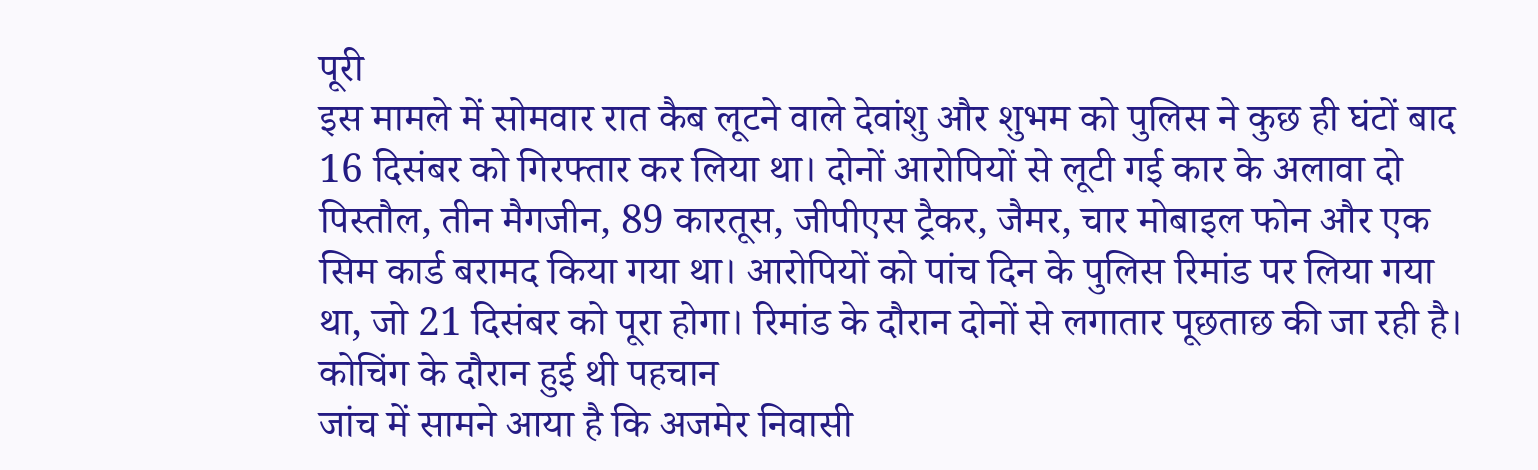पूरी
इस मामले में सोमवार रात कैब लूटने वाले देवांशु और शुभम को पुलिस ने कुछ ही घंटों बाद 16 दिसंबर को गिरफ्तार कर लिया था। दोनों आरोपियों से लूटी गई कार के अलावा दो पिस्तौल, तीन मैगजीन, 89 कारतूस, जीपीएस ट्रैकर, जैमर, चार मोबाइल फोन और एक सिम कार्ड बरामद किया गया था। आरोपियों को पांच दिन के पुलिस रिमांड पर लिया गया था, जो 21 दिसंबर को पूरा होगा। रिमांड के दौरान दोनों से लगातार पूछताछ की जा रही है।
कोचिंग के दौरान हुई थी पहचान
जांच में सामने आया है कि अजमेर निवासी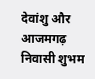देवांशु और आजमगढ़ निवासी शुभम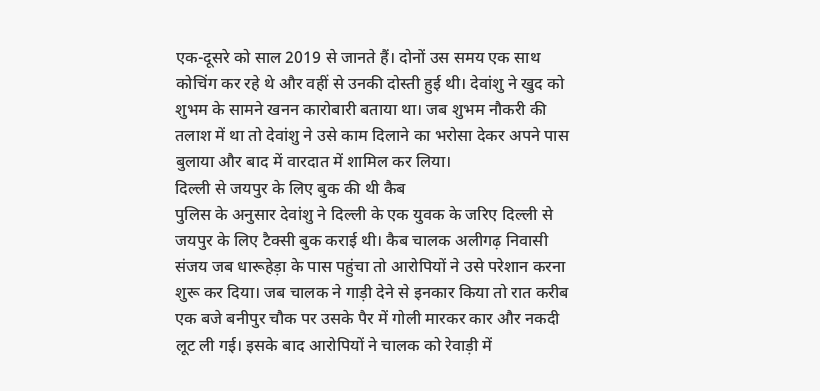एक-दूसरे को साल 2019 से जानते हैं। दोनों उस समय एक साथ कोचिंग कर रहे थे और वहीं से उनकी दोस्ती हुई थी। देवांशु ने खुद को शुभम के सामने खनन कारोबारी बताया था। जब शुभम नौकरी की तलाश में था तो देवांशु ने उसे काम दिलाने का भरोसा देकर अपने पास बुलाया और बाद में वारदात में शामिल कर लिया।
दिल्ली से जयपुर के लिए बुक की थी कैब
पुलिस के अनुसार देवांशु ने दिल्ली के एक युवक के जरिए दिल्ली से जयपुर के लिए टैक्सी बुक कराई थी। कैब चालक अलीगढ़ निवासी संजय जब धारूहेड़ा के पास पहुंचा तो आरोपियों ने उसे परेशान करना शुरू कर दिया। जब चालक ने गाड़ी देने से इनकार किया तो रात करीब एक बजे बनीपुर चौक पर उसके पैर में गोली मारकर कार और नकदी लूट ली गई। इसके बाद आरोपियों ने चालक को रेवाड़ी में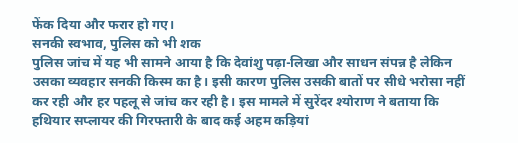फेंक दिया और फरार हो गए।
सनकी स्वभाव, पुलिस को भी शक
पुलिस जांच में यह भी सामने आया है कि देवांशु पढ़ा-लिखा और साधन संपन्न है लेकिन उसका व्यवहार सनकी किस्म का है। इसी कारण पुलिस उसकी बातों पर सीधे भरोसा नहीं कर रही और हर पहलू से जांच कर रही है। इस मामले में सुरेंदर श्योराण ने बताया कि हथियार सप्लायर की गिरफ्तारी के बाद कई अहम कड़ियां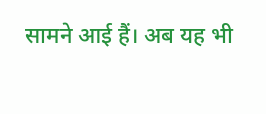सामने आई हैं। अब यह भी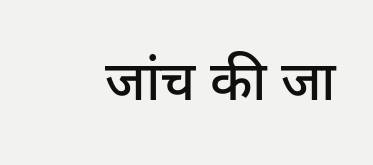जांच की जा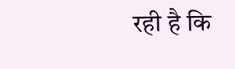रही है कि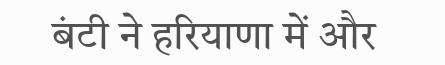बंटी ने हरियाणा में और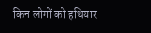किन लोगों को हथियार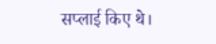सप्लाई किए थे।